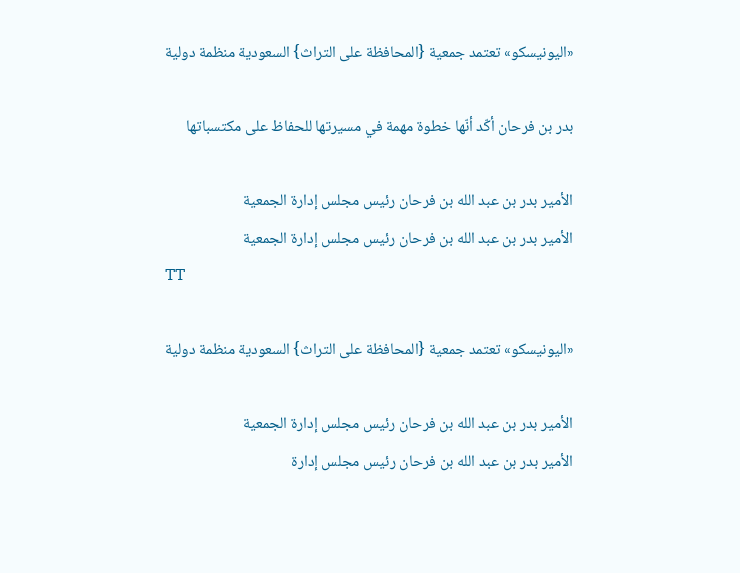«اليونيسكو» تعتمد جمعية {المحافظة على التراث} السعودية منظمة دولية

بدر بن فرحان أكّد أنّها خطوة مهمة في مسيرتها للحفاظ على مكتسباتها

الأمير بدر بن عبد الله بن فرحان رئيس مجلس إدارة الجمعية
الأمير بدر بن عبد الله بن فرحان رئيس مجلس إدارة الجمعية
TT

«اليونيسكو» تعتمد جمعية {المحافظة على التراث} السعودية منظمة دولية

الأمير بدر بن عبد الله بن فرحان رئيس مجلس إدارة الجمعية
الأمير بدر بن عبد الله بن فرحان رئيس مجلس إدارة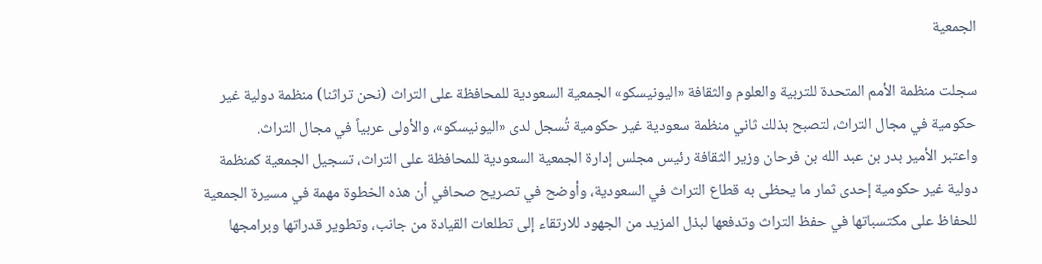الجمعية

سجلت منظمة الأمم المتحدة للتربية والعلوم والثقافة «اليونيسكو» الجمعية السعودية للمحافظة على التراث (نحن تراثنا) منظمة دولية غير حكومية في مجال التراث، لتصبح بذلك ثاني منظمة سعودية غير حكومية تُسجل لدى «اليونيسكو»، والأولى عربياً في مجال التراث.
واعتبر الأمير بدر بن عبد الله بن فرحان وزير الثقافة رئيس مجلس إدارة الجمعية السعودية للمحافظة على التراث، تسجيل الجمعية كمنظمة دولية غير حكومية إحدى ثمار ما يحظى به قطاع التراث في السعودية، وأوضح في تصريح صحافي أن هذه الخطوة مهمة في مسيرة الجمعية للحفاظ على مكتسباتها في حفظ التراث وتدفعها لبذل المزيد من الجهود للارتقاء إلى تطلعات القيادة من جانب، وتطوير قدراتها وبرامجها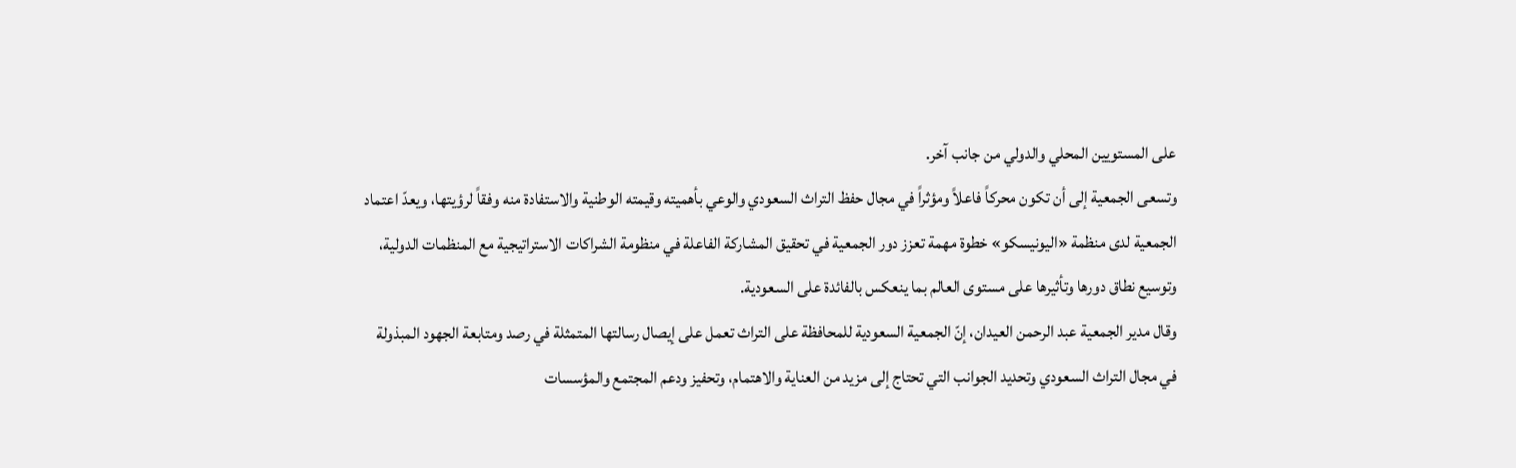على المستويين المحلي والدولي من جانب آخر.
وتسعى الجمعية إلى أن تكون محركاً فاعلاً ومؤثراً في مجال حفظ التراث السعودي والوعي بأهميته وقيمته الوطنية والاستفادة منه وفقاً لرؤيتها، ويعدّ اعتماد الجمعية لدى منظمة «اليونيسكو» خطوة مهمة تعزز دور الجمعية في تحقيق المشاركة الفاعلة في منظومة الشراكات الاستراتيجية مع المنظمات الدولية، وتوسيع نطاق دورها وتأثيرها على مستوى العالم بما ينعكس بالفائدة على السعودية.
وقال مدير الجمعية عبد الرحمن العيدان، إنّ الجمعية السعودية للمحافظة على التراث تعمل على إيصال رسالتها المتمثلة في رصد ومتابعة الجهود المبذولة في مجال التراث السعودي وتحديد الجوانب التي تحتاج إلى مزيد من العناية والاهتمام، وتحفيز ودعم المجتمع والمؤسسات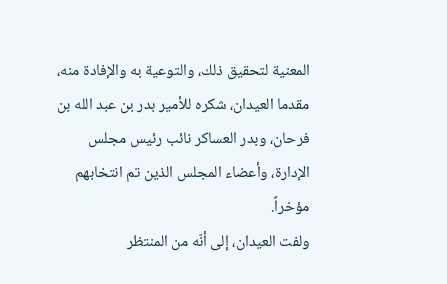المعنية لتحقيق ذلك، والتوعية به والإفادة منه، مقدما العيدان، شكره للأمير بدر بن عبد الله بن فرحان، وبدر العساكر نائب رئيس مجلس الإدارة، وأعضاء المجلس الذين تم انتخابهم مؤخراً.
ولفت العيدان، إلى أنّه من المنتظر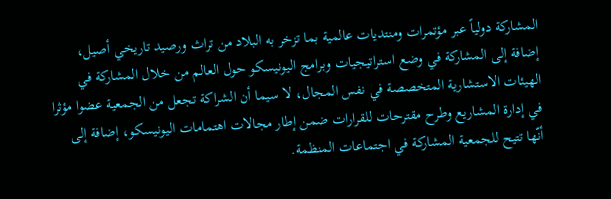المشاركة دولياً عبر مؤتمرات ومنتديات عالمية بما تزخر به البلاد من تراث ورصيد تاريخي أصيل، إضافة إلى المشاركة في وضع استراتيجيات وبرامج اليونيسكو حول العالم من خلال المشاركة في الهيئات الاستشارية المتخصصة في نفس المجال، لا سيما أن الشراكة تجعل من الجمعية عضوا مؤثرا في إدارة المشاريع وطرح مقترحات للقرارات ضمن إطار مجالات اهتمامات اليونيسكو، إضافة إلى أنّها تتيح للجمعية المشاركة في اجتماعات المنظمة.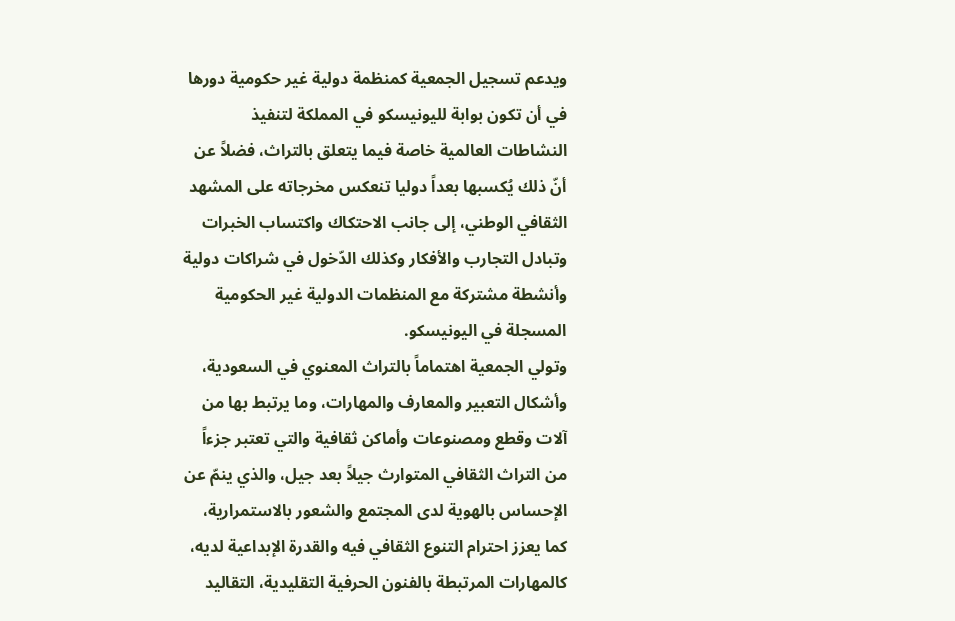ويدعم تسجيل الجمعية كمنظمة دولية غير حكومية دورها في أن تكون بوابة لليونيسكو في المملكة لتنفيذ النشاطات العالمية خاصة فيما يتعلق بالتراث، فضلاً عن أنّ ذلك يُكسبها بعداً دوليا تنعكس مخرجاته على المشهد الثقافي الوطني، إلى جانب الاحتكاك واكتساب الخبرات وتبادل التجارب والأفكار وكذلك الدّخول في شراكات دولية وأنشطة مشتركة مع المنظمات الدولية غير الحكومية المسجلة في اليونيسكو.
وتولي الجمعية اهتماماً بالتراث المعنوي في السعودية، وأشكال التعبير والمعارف والمهارات، وما يرتبط بها من آلات وقطع ومصنوعات وأماكن ثقافية والتي تعتبر جزءاً من التراث الثقافي المتوارث جيلاً بعد جيل، والذي ينمّ عن الإحساس بالهوية لدى المجتمع والشعور بالاستمرارية، كما يعزز احترام التنوع الثقافي فيه والقدرة الإبداعية لديه، كالمهارات المرتبطة بالفنون الحرفية التقليدية، التقاليد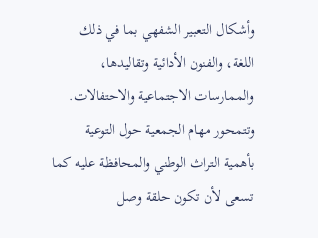وأشكال التعبير الشفهي بما في ذلك اللغة، والفنون الأدائية وتقاليدها، والممارسات الاجتماعية والاحتفالات.
وتتمحور مهام الجمعية حول التوعية بأهمية التراث الوطني والمحافظة عليه كما تسعى لأن تكون حلقة وصل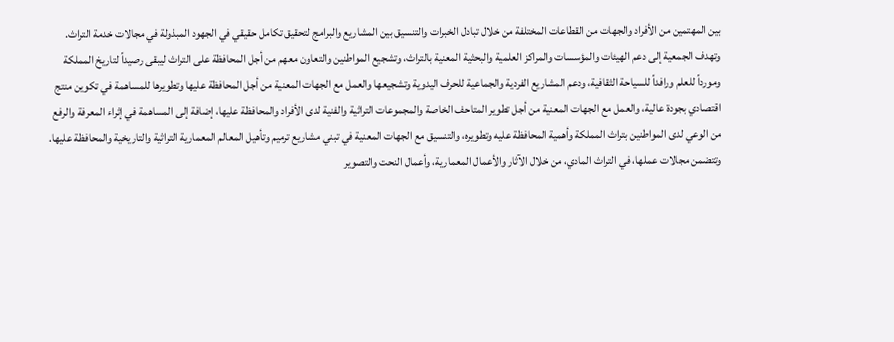بين المهتمين من الأفراد والجهات من القطاعات المختلفة من خلال تبادل الخبرات والتنسيق بين المشاريع والبرامج لتحقيق تكامل حقيقي في الجهود المبذولة في مجالات خدمة التراث.
وتهدف الجمعية إلى دعم الهيئات والمؤسسات والمراكز العلمية والبحثية المعنية بالتراث، وتشجيع المواطنين والتعاون معهم من أجل المحافظة على التراث ليبقى رصيداً لتاريخ المملكة ومورداً للعلم ورافداً للسياحة الثقافية، ودعم المشاريع الفردية والجماعية للحرف اليدوية وتشجيعها والعمل مع الجهات المعنية من أجل المحافظة عليها وتطويرها للمساهمة في تكوين منتج اقتصادي بجودة عالية، والعمل مع الجهات المعنية من أجل تطوير المتاحف الخاصة والمجموعات التراثية والفنية لدى الأفراد والمحافظة عليها، إضافة إلى المساهمة في إثراء المعرفة والرفع من الوعي لدى المواطنين بتراث المملكة وأهمية المحافظة عليه وتطويره، والتنسيق مع الجهات المعنية في تبني مشاريع ترميم وتأهيل المعالم المعمارية التراثية والتاريخية والمحافظة عليها.
وتتضمن مجالات عملها، في التراث المادي، من خلال الآثار والأعمال المعمارية، وأعمال النحت والتصوير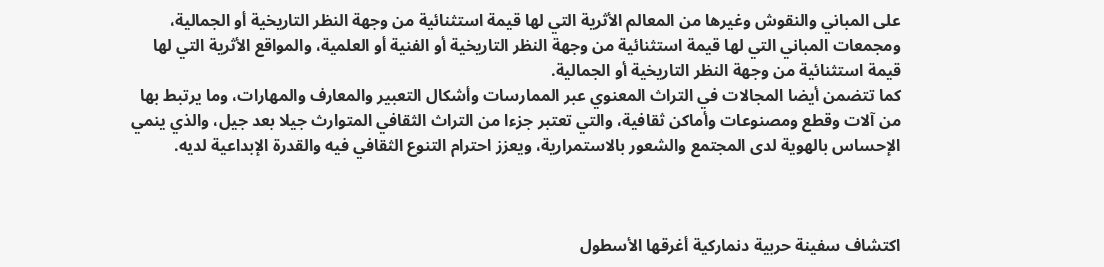على المباني والنقوش وغيرها من المعالم الأثرية التي لها قيمة استثنائية من وجهة النظر التاريخية أو الجمالية، ومجمعات المباني التي لها قيمة استثنائية من وجهة النظر التاريخية أو الفنية أو العلمية، والمواقع الأثرية التي لها قيمة استثنائية من وجهة النظر التاريخية أو الجمالية.
كما تتضمن أيضا المجالات في التراث المعنوي عبر الممارسات وأشكال التعبير والمعارف والمهارات، وما يرتبط بها من آلات وقطع ومصنوعات وأماكن ثقافية، والتي تعتبر جزءا من التراث الثقافي المتوارث جيلا بعد جيل، والذي ينمي الإحساس بالهوية لدى المجتمع والشعور بالاستمرارية، ويعزز احترام التنوع الثقافي فيه والقدرة الإبداعية لديه.



اكتشاف سفينة حربية دنماركية أغرقها الأسطول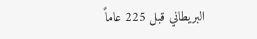البريطاني قبل 225 عاماً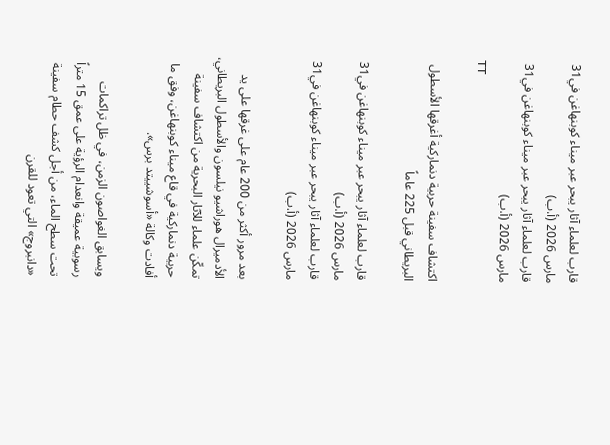قارب لعلماء آثار يبحر عبر ميناء كوبنهاغن في31 مارس 2026 (أ.ب)
قارب لعلماء آثار يبحر عبر ميناء كوبنهاغن في31 مارس 2026 (أ.ب)
TT

اكتشاف سفينة حربية دنماركية أغرقها الأسطول البريطاني قبل 225 عاماً

قارب لعلماء آثار يبحر عبر ميناء كوبنهاغن في31 مارس 2026 (أ.ب)
قارب لعلماء آثار يبحر عبر ميناء كوبنهاغن في31 مارس 2026 (أ.ب)

بعد مرور أكثر من 200 عام على غرقها على يد الأدميرال هوراشيو نيلسون والأسطول البريطاني، تمكّن علماء للآثار البحرية من اكتشاف سفينة حربية دنماركية في قاع ميناء كوبنهاغن، وفق ما أفادت وكالة «أسوشييتد برس».

ويسابق الغواصون الزمن، في ظل تراكمات رسوبية عميقة وانعدام الرؤية على عمق 15 متراً تحت سطح الماء، من أجل كشف حطام سفينة «دانبروج» التي تعود للقرن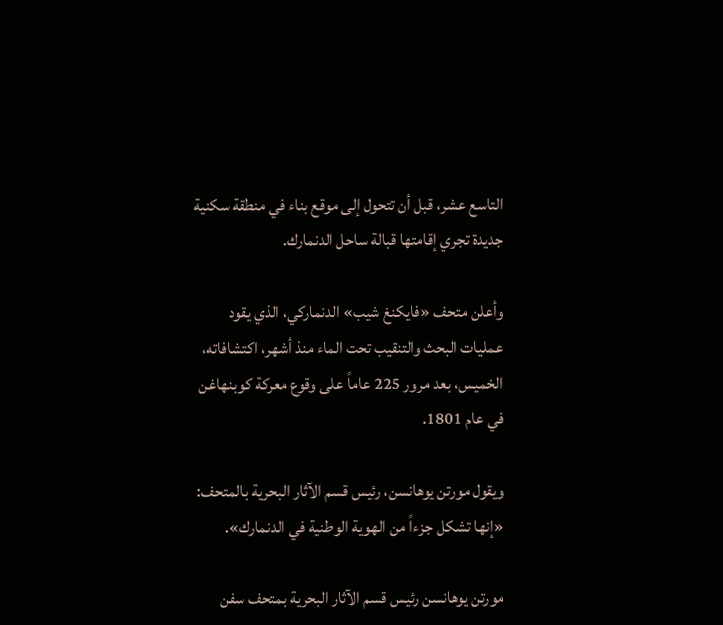التاسع عشر، قبل أن تتحول إلى موقع بناء في منطقة سكنية جديدة تجري إقامتها قبالة ساحل الدنمارك.

وأعلن متحف «فايكنغ شيب» الدنماركي، الذي يقود عمليات البحث والتنقيب تحت الماء منذ أشهر، اكتشافاته، الخميس، بعد مرور 225 عاماً على وقوع معركة كوبنهاغن في عام 1801.

ويقول مورتن يوهانسن، رئيس قسم الآثار البحرية بالمتحف: «إنها تشكل جزءاً من الهوية الوطنية في الدنمارك».

مورتن يوهانسن رئيس قسم الآثار البحرية بمتحف سفن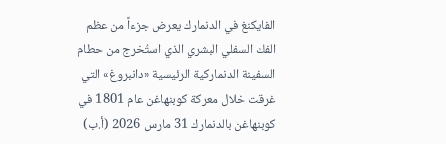الفايكنغ في الدنمارك يعرض جزءاً من عظم الفك السفلي البشري الذي استُخرج من حطام السفينة الدنماركية الرئيسية «دانبروغ» التي غرقت خلال معركة كوبنهاغن عام 1801 في كوبنهاغن بالدنمارك 31 مارس 2026 (أ.ب)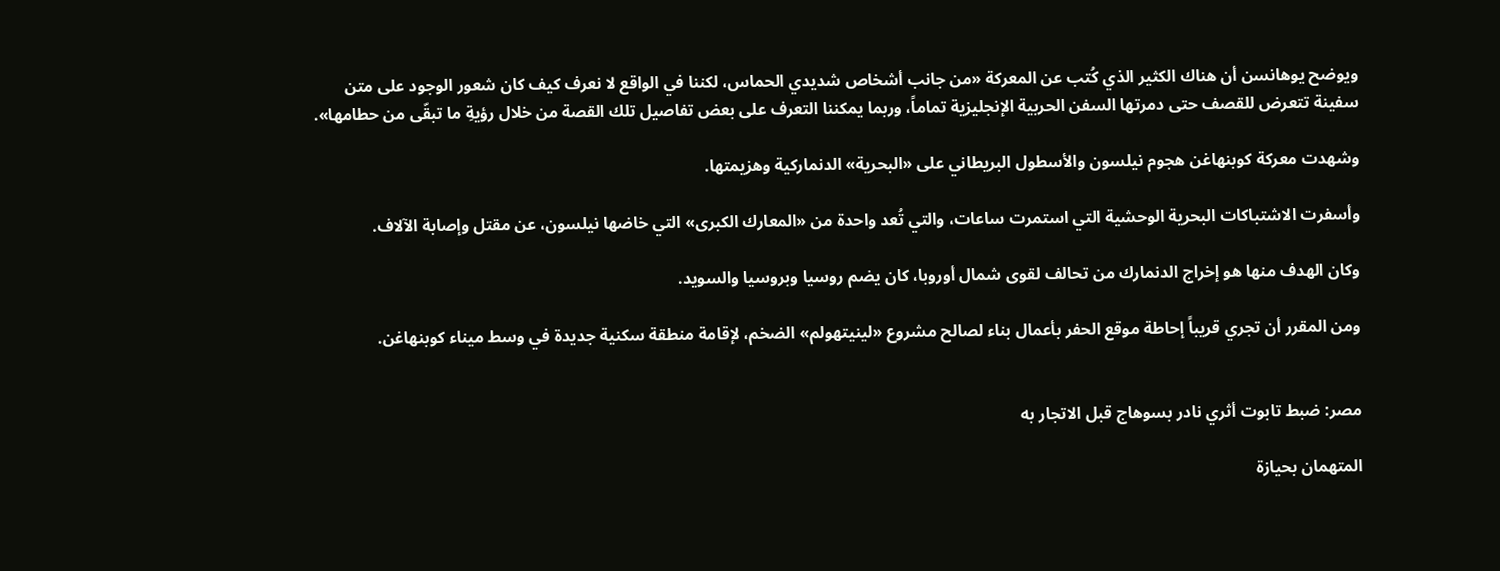ويوضح يوهانسن أن هناك الكثير الذي كُتب عن المعركة «من جانب أشخاص شديدي الحماس، لكننا في الواقع لا نعرف كيف كان شعور الوجود على متن سفينة تتعرض للقصف حتى دمرتها السفن الحربية الإنجليزية تماماً، وربما يمكننا التعرف على بعض تفاصيل تلك القصة من خلال رؤيةِ ما تبقّى من حطامها».

وشهدت معركة كوبنهاغن هجوم نيلسون والأسطول البريطاني على «البحرية» الدنماركية وهزيمتها.

وأسفرت الاشتباكات البحرية الوحشية التي استمرت ساعات، والتي تُعد واحدة من «المعارك الكبرى» التي خاضها نيلسون، عن مقتل وإصابة الآلاف.

وكان الهدف منها هو إخراج الدنمارك من تحالف لقوى شمال أوروبا، كان يضم روسيا وبروسيا والسويد.

ومن المقرر أن تجري قريباً إحاطة موقع الحفر بأعمال بناء لصالح مشروع «لينيتهولم» الضخم، لإقامة منطقة سكنية جديدة في وسط ميناء كوبنهاغن.


مصر: ضبط تابوت أثري نادر بسوهاج قبل الاتجار به

المتهمان بحيازة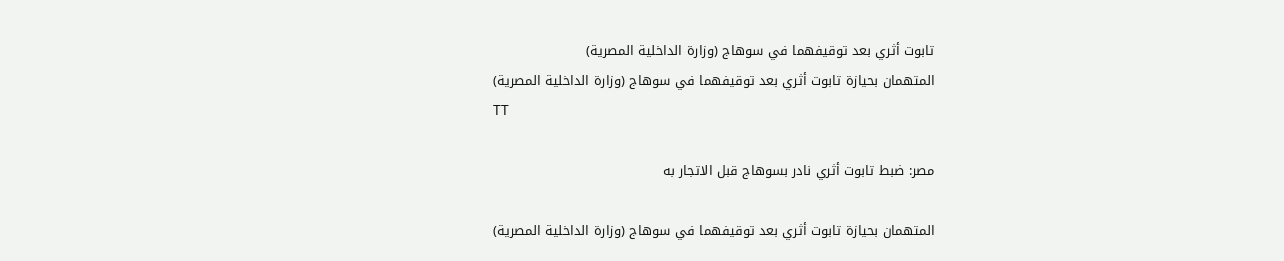تابوت أثري بعد توقيفهما في سوهاج (وزارة الداخلية المصرية)
المتهمان بحيازة تابوت أثري بعد توقيفهما في سوهاج (وزارة الداخلية المصرية)
TT

مصر: ضبط تابوت أثري نادر بسوهاج قبل الاتجار به

المتهمان بحيازة تابوت أثري بعد توقيفهما في سوهاج (وزارة الداخلية المصرية)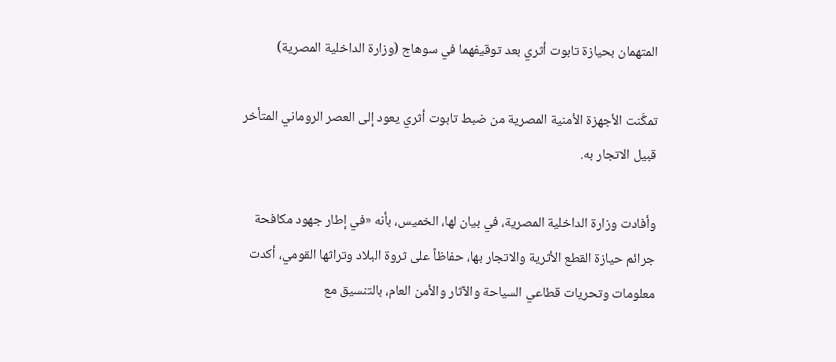المتهمان بحيازة تابوت أثري بعد توقيفهما في سوهاج (وزارة الداخلية المصرية)

تمكَّنت الأجهزة الأمنية المصرية من ضبط تابوت أثري يعود إلى العصر الروماني المتأخر قبيل الاتجار به.

وأفادت وزارة الداخلية المصرية، في بيان لها، الخميس، بأنه «في إطار جهود مكافحة جرائم حيازة القطع الأثرية والاتجار بها، حفاظاً على ثروة البلاد وتراثها القومي، أكدت معلومات وتحريات قطاعي السياحة والآثار والأمن العام، بالتنسيق مع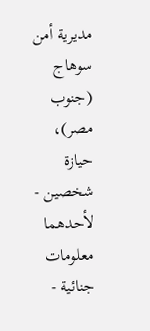مديرية أمن سوهاج (جنوب مصر)، حيازة شخصين - لأحدهما معلومات جنائية -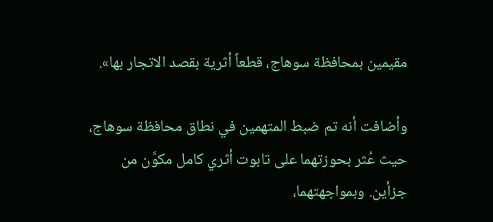مقيمين بمحافظة سوهاج، قطعاً أثرية بقصد الاتجار بها».

وأضافت أنه تم ضبط المتهمين في نطاق محافظة سوهاج، حيث عُثر بحوزتهما على تابوت أثري كامل مكوَّن من جزأين. وبمواجهتهما،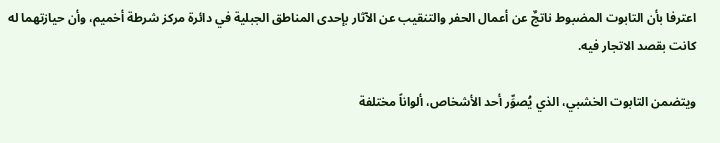اعترفا بأن التابوت المضبوط ناتجٌ عن أعمال الحفر والتنقيب عن الآثار بإحدى المناطق الجبلية في دائرة مركز شرطة أخميم، وأن حيازتهما له كانت بقصد الاتجار فيه.

ويتضمن التابوت الخشبي، الذي يُصوِّر أحد الأشخاص، ألواناً مختلفة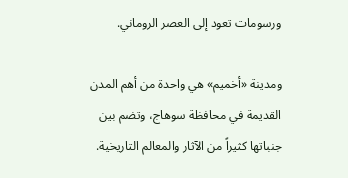ورسومات تعود إلى العصر الروماني.

ومدينة «أخميم» هي واحدة من أهم المدن القديمة في محافظة سوهاج، وتضم بين جنباتها كثيراً من الآثار والمعالم التاريخية.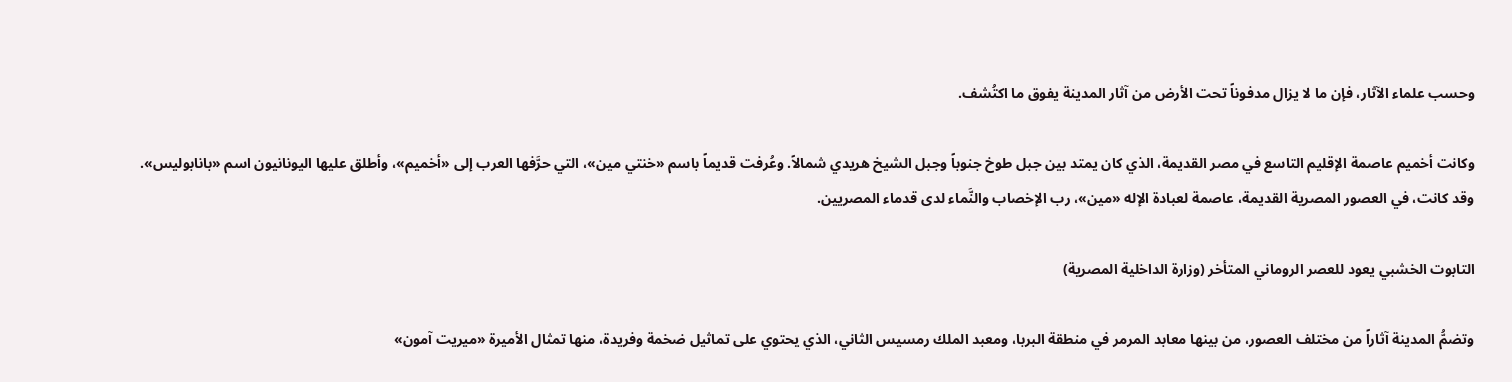وحسب علماء الآثار، فإن ما لا يزال مدفوناً تحت الأرض من آثار المدينة يفوق ما اكتُشف.

وكانت أخميم عاصمة الإقليم التاسع في مصر القديمة، الذي كان يمتد بين جبل طوخ جنوباً وجبل الشيخ هريدي شمالاً. وعُرفت قديماً باسم «خنتي مين»، التي حرَّفها العرب إلى «أخميم»، وأطلق عليها اليونانيون اسم «بانابوليس». وقد كانت، في العصور المصرية القديمة، عاصمة لعبادة الإله «مين»، رب الإخصاب والنَّماء لدى قدماء المصريين.

التابوت الخشبي يعود للعصر الروماني المتأخر (وزارة الداخلية المصرية)

وتضمُّ المدينة آثاراً من مختلف العصور، من بينها معابد المرمر في منطقة البربا، ومعبد الملك رمسيس الثاني، الذي يحتوي على تماثيل ضخمة وفريدة، منها تمثال الأميرة «ميريت آمون»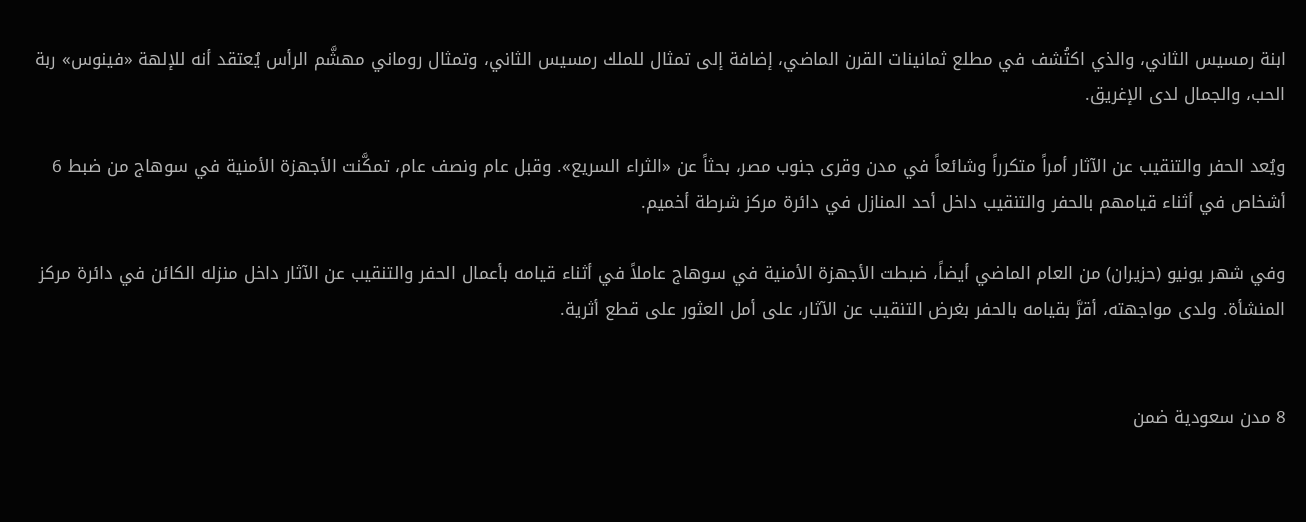ابنة رمسيس الثاني، والذي اكتُشف في مطلع ثمانينات القرن الماضي، إضافة إلى تمثال للملك رمسيس الثاني، وتمثال روماني مهشَّم الرأس يُعتقد أنه للإلهة «فينوس» ربة الحب، والجمال لدى الإغريق.

ويُعد الحفر والتنقيب عن الآثار أمراً متكرراً وشائعاً في مدن وقرى جنوب مصر، بحثاً عن «الثراء السريع». وقبل عام ونصف عام، تمكَّنت الأجهزة الأمنية في سوهاج من ضبط 6 أشخاص في أثناء قيامهم بالحفر والتنقيب داخل أحد المنازل في دائرة مركز شرطة أخميم.

وفي شهر يونيو (حزيران) من العام الماضي أيضاً، ضبطت الأجهزة الأمنية في سوهاج عاملاً في أثناء قيامه بأعمال الحفر والتنقيب عن الآثار داخل منزله الكائن في دائرة مركز المنشأة. ولدى مواجهته، أقرَّ بقيامه بالحفر بغرض التنقيب عن الآثار، على أمل العثور على قطع أثرية.


8 مدن سعودية ضمن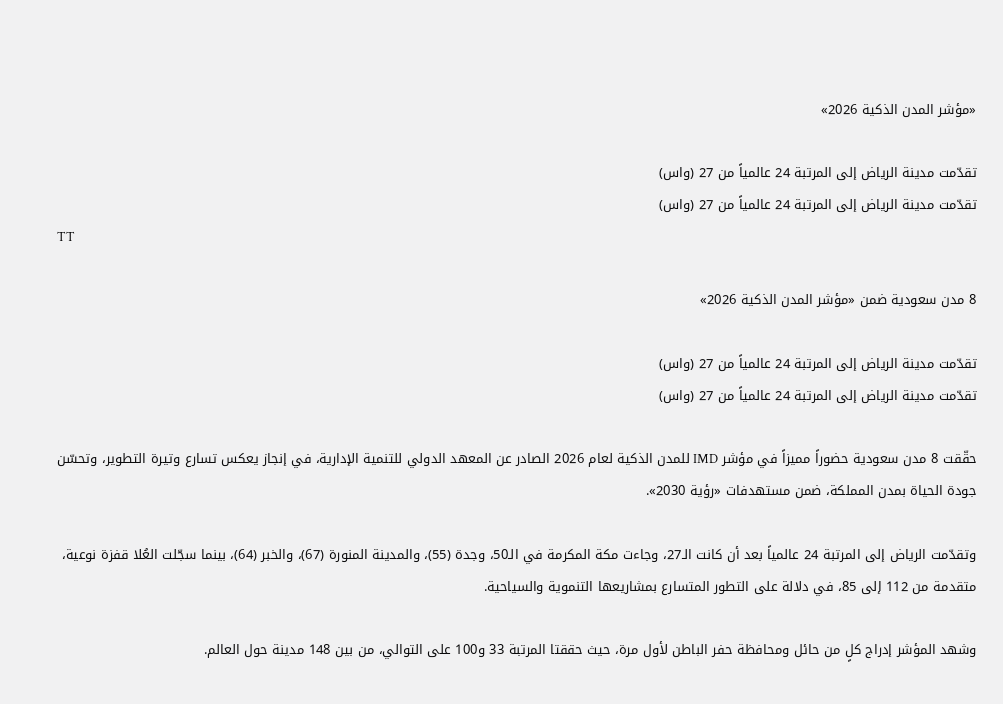«مؤشر المدن الذكية 2026»

تقدّمت مدينة الرياض إلى المرتبة 24 عالمياً من 27 (واس)
تقدّمت مدينة الرياض إلى المرتبة 24 عالمياً من 27 (واس)
TT

8 مدن سعودية ضمن «مؤشر المدن الذكية 2026»

تقدّمت مدينة الرياض إلى المرتبة 24 عالمياً من 27 (واس)
تقدّمت مدينة الرياض إلى المرتبة 24 عالمياً من 27 (واس)

حقّقت 8 مدن سعودية حضوراً مميزاً في مؤشر IMD للمدن الذكية لعام 2026 الصادر عن المعهد الدولي للتنمية الإدارية، في إنجاز يعكس تسارع وتيرة التطوير، وتحسّن جودة الحياة بمدن المملكة، ضمن مستهدفات «رؤية 2030».

وتقدّمت الرياض إلى المرتبة 24 عالمياً بعد أن كانت الـ27، وجاءت مكة المكرمة في الـ50، وجدة (55)، والمدينة المنورة (67)، والخبر (64)، بينما سجّلت العُلا قفزة نوعية، متقدمة من 112 إلى 85، في دلالة على التطور المتسارع بمشاريعها التنموية والسياحية.

وشهد المؤشر إدراج كلٍ من حائل ومحافظة حفر الباطن لأول مرة، حيث حققتا المرتبة 33 و100 على التوالي، من بين 148 مدينة حول العالم.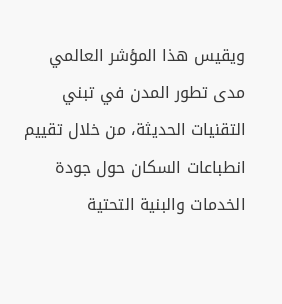ويقيس هذا المؤشر العالمي مدى تطور المدن في تبني التقنيات الحديثة، من خلال تقييم انطباعات السكان حول جودة الخدمات والبنية التحتية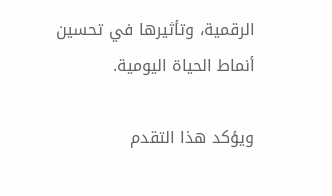الرقمية، وتأثيرها في تحسين أنماط الحياة اليومية.

ويؤكد هذا التقدم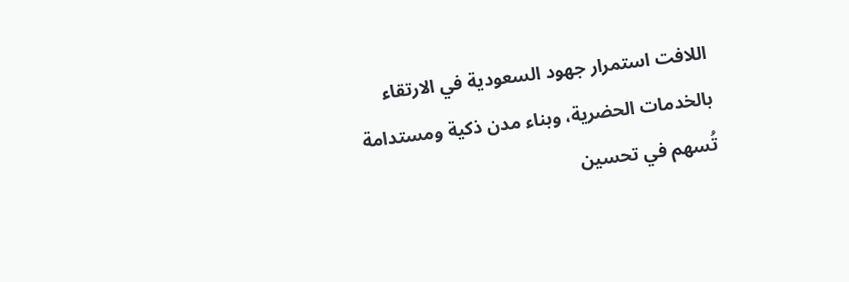اللافت استمرار جهود السعودية في الارتقاء بالخدمات الحضرية، وبناء مدن ذكية ومستدامة تُسهم في تحسين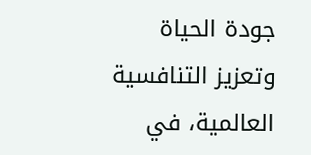جودة الحياة وتعزيز التنافسية العالمية، في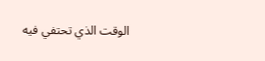الوقت الذي تحتفي فيه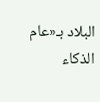البلاد بـ«عام الذكاء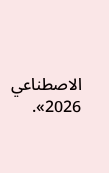الاصطناعي 2026».